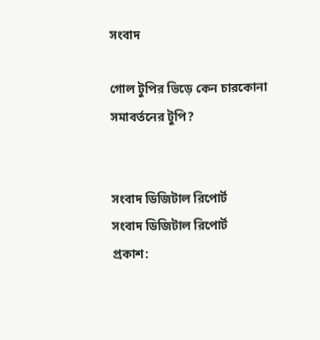সংবাদ

গোল টুপির ভিড়ে কেন চারকোনা সমাবর্তনের টুপি?


সংবাদ ডিজিটাল রিপোর্ট
সংবাদ ডিজিটাল রিপোর্ট
প্রকাশ: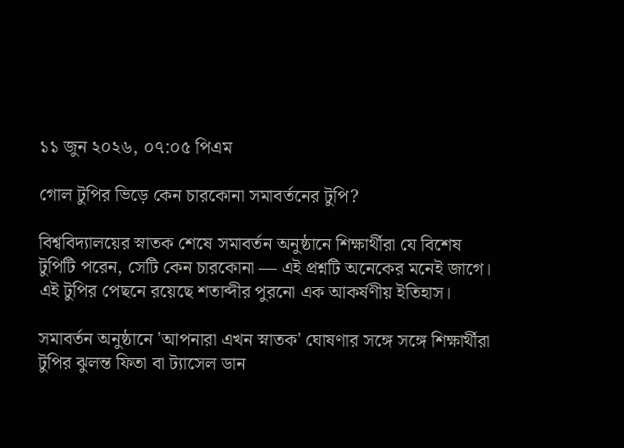১১ জুন ২০২৬, ০৭:০৫ পিএম

গোল টুপির ভিড়ে কেন চারকোনা সমাবর্তনের টুপি?

বিশ্ববিদ্যালয়ের স্নাতক শেষে সমাবর্তন অনুষ্ঠানে শিক্ষার্থীরা যে বিশেষ টুপিটি পরেন, সেটি কেন চারকোনা — এই প্রশ্নটি অনেকের মনেই জাগে। এই টুপির পেছনে রয়েছে শতাব্দীর পুরনো এক আকর্ষণীয় ইতিহাস।

সমাবর্তন অনুষ্ঠানে 'আপনারা এখন স্নাতক' ঘোষণার সঙ্গে সঙ্গে শিক্ষার্থীরা টুপির ঝুলন্ত ফিতা বা ট্যাসেল ডান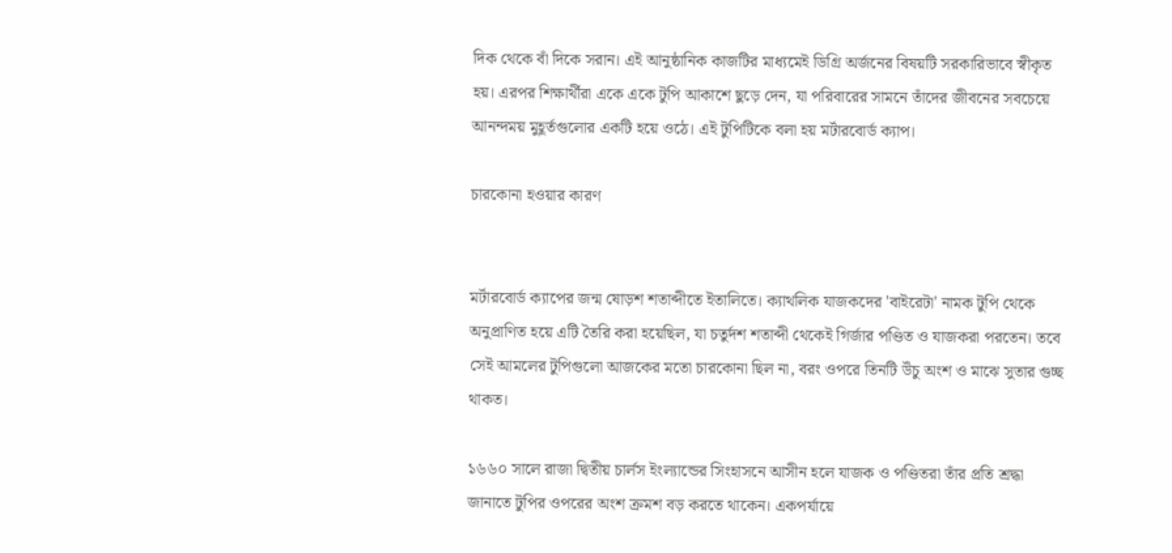দিক থেকে বাঁ দিকে সরান। এই আনুষ্ঠানিক কাজটির মাধ্যমেই ডিগ্রি অর্জনের বিষয়টি সরকারিভাবে স্বীকৃত হয়। এরপর শিক্ষার্থীরা একে একে টুপি আকাশে ছুড়ে দেন, যা পরিবারের সামনে তাঁদের জীবনের সবচেয়ে আনন্দময় মুহূর্তগুলোর একটি হয়ে ওঠে। এই টুপিটিকে বলা হয় মর্টারবোর্ড ক্যাপ।

চারকোনা হওয়ার কারণ


মর্টারবোর্ড ক্যাপের জন্ম ষোড়শ শতাব্দীতে ইতালিতে। ক্যাথলিক যাজকদের 'বাইরেটা' নামক টুপি থেকে অনুপ্রাণিত হয়ে এটি তৈরি করা হয়েছিল, যা চতুর্দশ শতাব্দী থেকেই গির্জার পণ্ডিত ও যাজকরা পরতেন। তবে সেই আমলের টুপিগুলো আজকের মতো চারকোনা ছিল না, বরং ওপরে তিনটি উঁচু অংশ ও মাঝে সুতার গুচ্ছ থাকত।

১৬৬০ সালে রাজা দ্বিতীয় চার্লস ইংল্যান্ডের সিংহাসনে আসীন হলে যাজক ও পণ্ডিতরা তাঁর প্রতি শ্রদ্ধা জানাতে টুপির ওপরের অংশ ক্রমশ বড় করতে থাকেন। একপর্যায়ে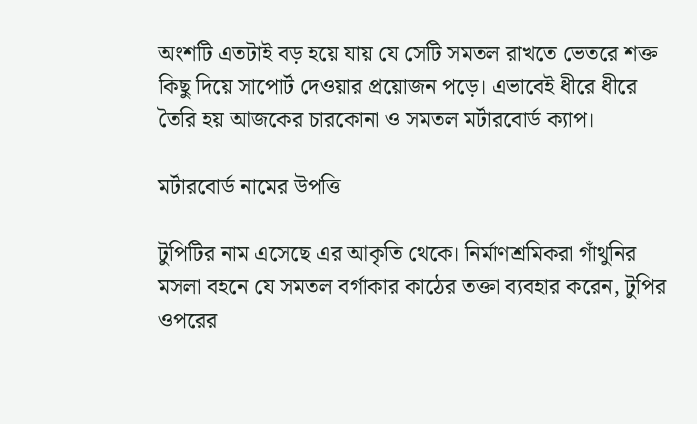অংশটি এতটাই বড় হয়ে যায় যে সেটি সমতল রাখতে ভেতরে শক্ত কিছু দিয়ে সাপোর্ট দেওয়ার প্রয়োজন পড়ে। এভাবেই ধীরে ধীরে তৈরি হয় আজকের চারকোনা ও সমতল মর্টারবোর্ড ক্যাপ।

মর্টারবোর্ড নামের উপত্তি

টুপিটির নাম এসেছে এর আকৃতি থেকে। নির্মাণশ্রমিকরা গাঁথুনির মসলা বহনে যে সমতল বর্গাকার কাঠের তক্তা ব্যবহার করেন, টুপির ওপরের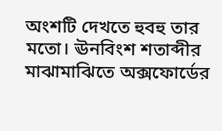অংশটি দেখতে হুবহু তার মতো। ঊনবিংশ শতাব্দীর মাঝামাঝিতে অক্সফোর্ডের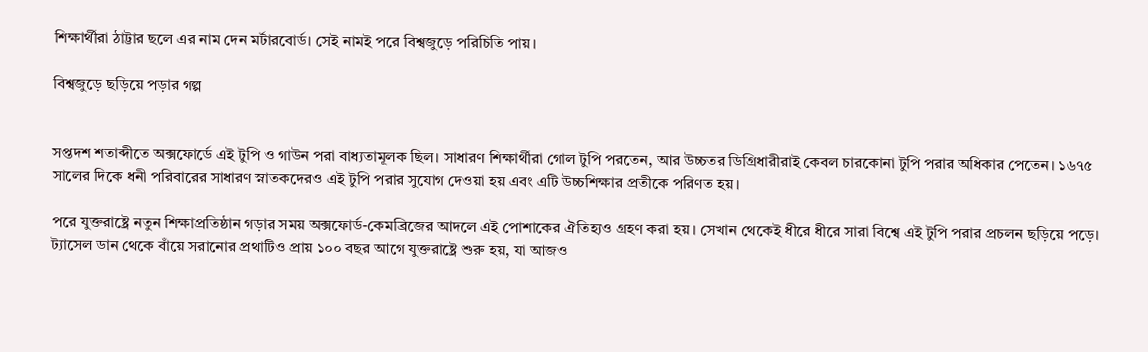শিক্ষার্থীরা ঠাট্টার ছলে এর নাম দেন মর্টারবোর্ড। সেই নামই পরে বিশ্বজুড়ে পরিচিতি পায়।

বিশ্বজুড়ে ছড়িয়ে পড়ার গল্প


সপ্তদশ শতাব্দীতে অক্সফোর্ডে এই টুপি ও গাউন পরা বাধ্যতামূলক ছিল। সাধারণ শিক্ষার্থীরা গোল টুপি পরতেন, আর উচ্চতর ডিগ্রিধারীরাই কেবল চারকোনা টুপি পরার অধিকার পেতেন। ১৬৭৫ সালের দিকে ধনী পরিবারের সাধারণ স্নাতকদেরও এই টুপি পরার সুযোগ দেওয়া হয় এবং এটি উচ্চশিক্ষার প্রতীকে পরিণত হয়।

পরে যুক্তরাষ্ট্রে নতুন শিক্ষাপ্রতিষ্ঠান গড়ার সময় অক্সফোর্ড-কেমব্রিজের আদলে এই পোশাকের ঐতিহ্যও গ্রহণ করা হয়। সেখান থেকেই ধীরে ধীরে সারা বিশ্বে এই টুপি পরার প্রচলন ছড়িয়ে পড়ে। ট্যাসেল ডান থেকে বাঁয়ে সরানোর প্রথাটিও প্রায় ১০০ বছর আগে যুক্তরাষ্ট্রে শুরু হয়, যা আজও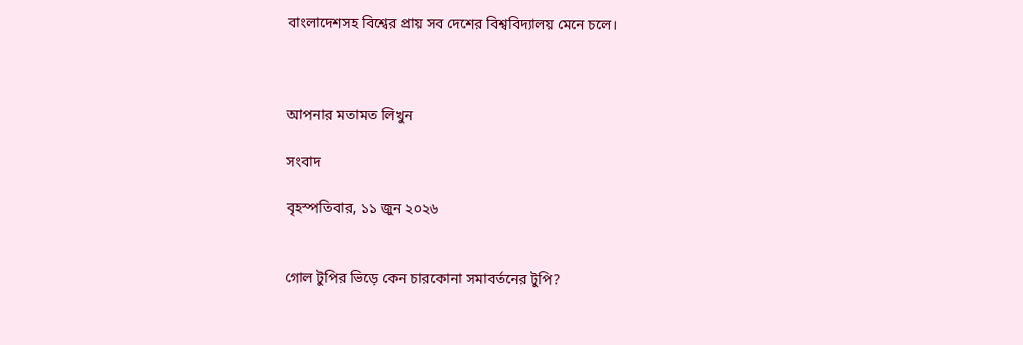বাংলাদেশসহ বিশ্বের প্রায় সব দেশের বিশ্ববিদ্যালয় মেনে চলে।



আপনার মতামত লিখুন

সংবাদ

বৃহস্পতিবার, ১১ জুন ২০২৬


গোল টুপির ভিড়ে কেন চারকোনা সমাবর্তনের টুপি?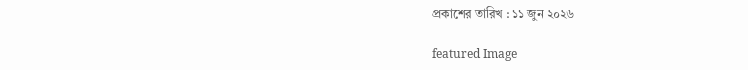প্রকাশের তারিখ : ১১ জুন ২০২৬

featured Image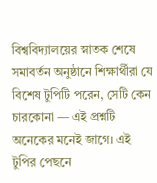বিশ্ববিদ্যালয়ের স্নাতক শেষে সমাবর্তন অনুষ্ঠানে শিক্ষার্থীরা যে বিশেষ টুপিটি পরেন, সেটি কেন চারকোনা — এই প্রশ্নটি অনেকের মনেই জাগে। এই টুপির পেছনে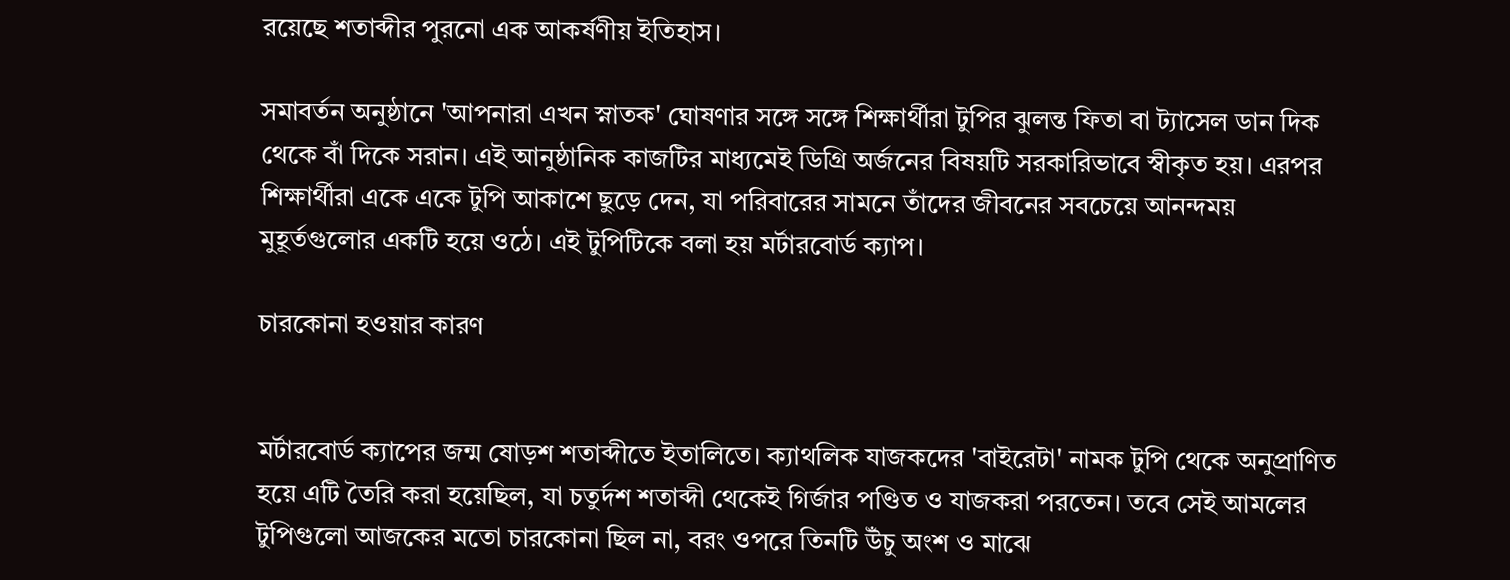রয়েছে শতাব্দীর পুরনো এক আকর্ষণীয় ইতিহাস।

সমাবর্তন অনুষ্ঠানে 'আপনারা এখন স্নাতক' ঘোষণার সঙ্গে সঙ্গে শিক্ষার্থীরা টুপির ঝুলন্ত ফিতা বা ট্যাসেল ডান দিক থেকে বাঁ দিকে সরান। এই আনুষ্ঠানিক কাজটির মাধ্যমেই ডিগ্রি অর্জনের বিষয়টি সরকারিভাবে স্বীকৃত হয়। এরপর শিক্ষার্থীরা একে একে টুপি আকাশে ছুড়ে দেন, যা পরিবারের সামনে তাঁদের জীবনের সবচেয়ে আনন্দময় মুহূর্তগুলোর একটি হয়ে ওঠে। এই টুপিটিকে বলা হয় মর্টারবোর্ড ক্যাপ।

চারকোনা হওয়ার কারণ


মর্টারবোর্ড ক্যাপের জন্ম ষোড়শ শতাব্দীতে ইতালিতে। ক্যাথলিক যাজকদের 'বাইরেটা' নামক টুপি থেকে অনুপ্রাণিত হয়ে এটি তৈরি করা হয়েছিল, যা চতুর্দশ শতাব্দী থেকেই গির্জার পণ্ডিত ও যাজকরা পরতেন। তবে সেই আমলের টুপিগুলো আজকের মতো চারকোনা ছিল না, বরং ওপরে তিনটি উঁচু অংশ ও মাঝে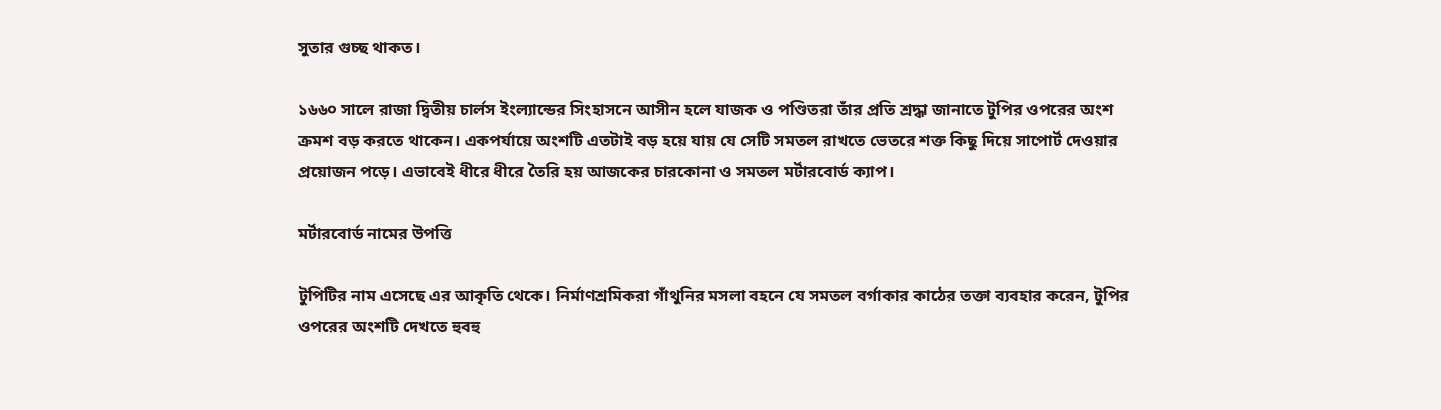সুতার গুচ্ছ থাকত।

১৬৬০ সালে রাজা দ্বিতীয় চার্লস ইংল্যান্ডের সিংহাসনে আসীন হলে যাজক ও পণ্ডিতরা তাঁর প্রতি শ্রদ্ধা জানাতে টুপির ওপরের অংশ ক্রমশ বড় করতে থাকেন। একপর্যায়ে অংশটি এতটাই বড় হয়ে যায় যে সেটি সমতল রাখতে ভেতরে শক্ত কিছু দিয়ে সাপোর্ট দেওয়ার প্রয়োজন পড়ে। এভাবেই ধীরে ধীরে তৈরি হয় আজকের চারকোনা ও সমতল মর্টারবোর্ড ক্যাপ।

মর্টারবোর্ড নামের উপত্তি

টুপিটির নাম এসেছে এর আকৃতি থেকে। নির্মাণশ্রমিকরা গাঁথুনির মসলা বহনে যে সমতল বর্গাকার কাঠের তক্তা ব্যবহার করেন, টুপির ওপরের অংশটি দেখতে হুবহু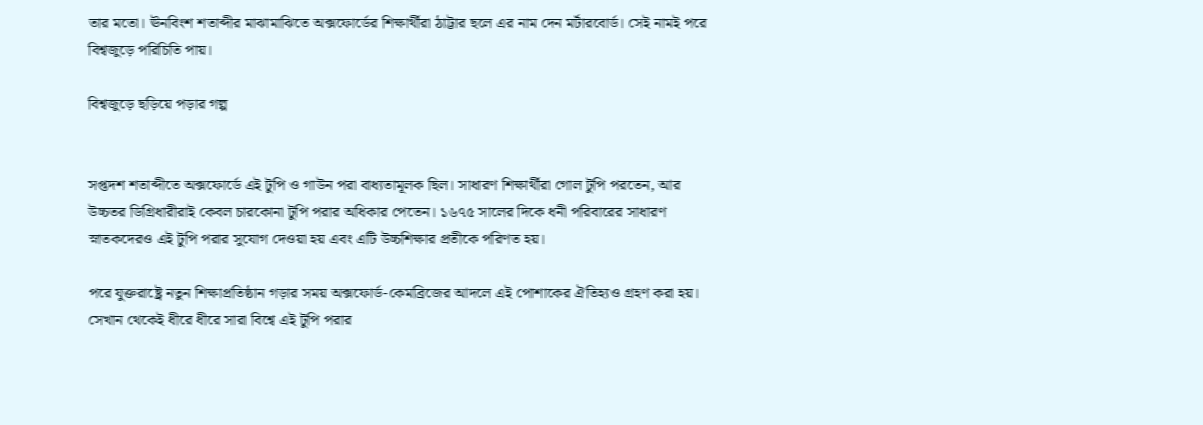তার মতো। ঊনবিংশ শতাব্দীর মাঝামাঝিতে অক্সফোর্ডের শিক্ষার্থীরা ঠাট্টার ছলে এর নাম দেন মর্টারবোর্ড। সেই নামই পরে বিশ্বজুড়ে পরিচিতি পায়।

বিশ্বজুড়ে ছড়িয়ে পড়ার গল্প


সপ্তদশ শতাব্দীতে অক্সফোর্ডে এই টুপি ও গাউন পরা বাধ্যতামূলক ছিল। সাধারণ শিক্ষার্থীরা গোল টুপি পরতেন, আর উচ্চতর ডিগ্রিধারীরাই কেবল চারকোনা টুপি পরার অধিকার পেতেন। ১৬৭৫ সালের দিকে ধনী পরিবারের সাধারণ স্নাতকদেরও এই টুপি পরার সুযোগ দেওয়া হয় এবং এটি উচ্চশিক্ষার প্রতীকে পরিণত হয়।

পরে যুক্তরাষ্ট্রে নতুন শিক্ষাপ্রতিষ্ঠান গড়ার সময় অক্সফোর্ড-কেমব্রিজের আদলে এই পোশাকের ঐতিহ্যও গ্রহণ করা হয়। সেখান থেকেই ধীরে ধীরে সারা বিশ্বে এই টুপি পরার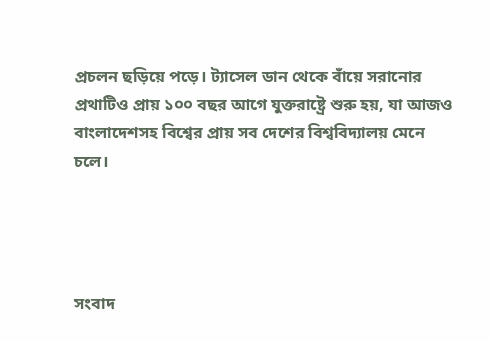প্রচলন ছড়িয়ে পড়ে। ট্যাসেল ডান থেকে বাঁয়ে সরানোর প্রথাটিও প্রায় ১০০ বছর আগে যুক্তরাষ্ট্রে শুরু হয়, যা আজও বাংলাদেশসহ বিশ্বের প্রায় সব দেশের বিশ্ববিদ্যালয় মেনে চলে।




সংবাদ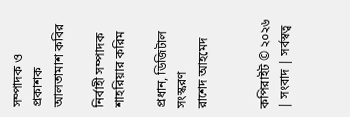সম্পাদক ও প্রকাশক
আলতামাশ কবির

নির্বাহী সম্পাদক
শাহরিয়ার করিম

প্রধান, ডিজিটাল সংস্করণ
রাশেদ আহমেদ


কপিরাইট © ২০২৬ | সংবাদ | সর্বস্বত্ব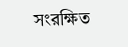সংরক্ষিত